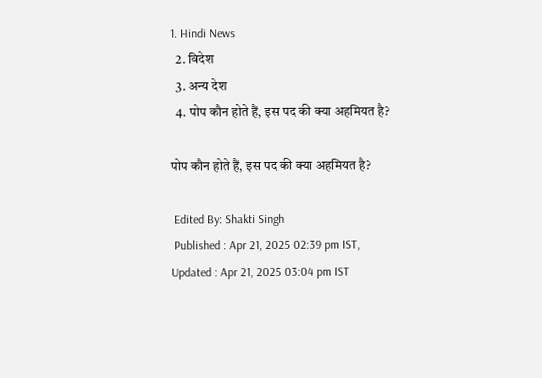1. Hindi News
  2. विदेश
  3. अन्य देश
  4. पोप कौन होते हैं, इस पद की क्या अहमियत है?

पोप कौन होते हैं, इस पद की क्या अहमियत है?

 Edited By: Shakti Singh
 Published : Apr 21, 2025 02:39 pm IST,  Updated : Apr 21, 2025 03:04 pm IST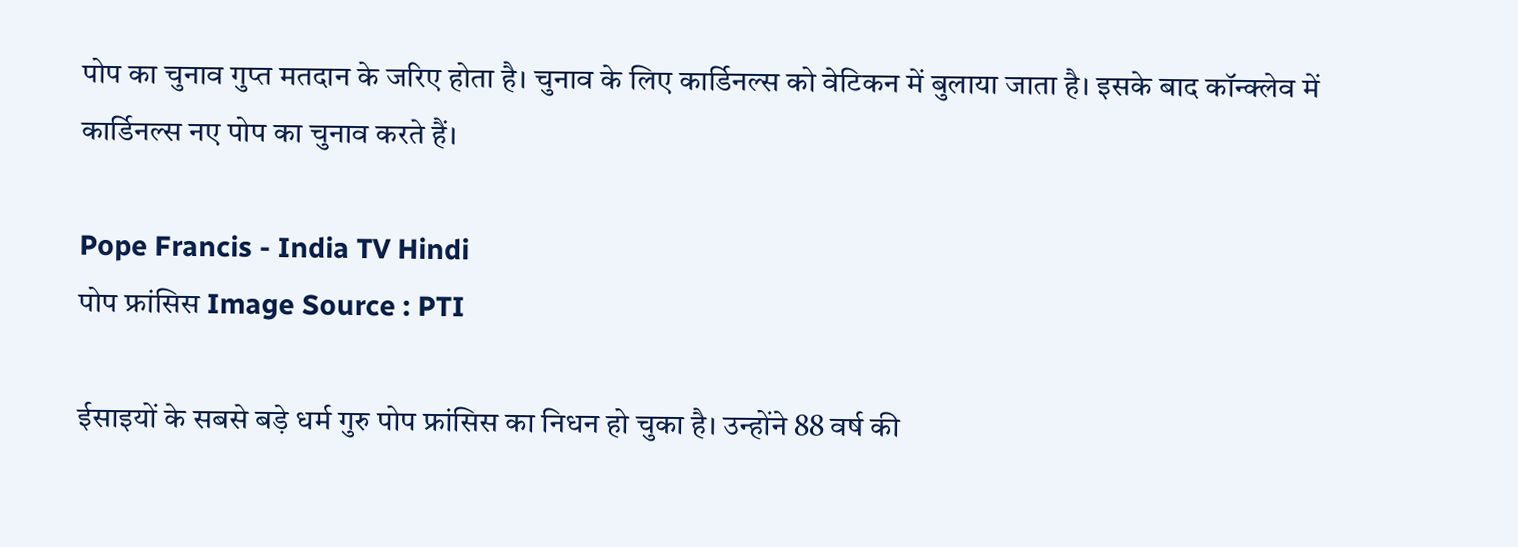पोप का चुनाव गुप्त मतदान के जरिए होता है। चुनाव के लिए कार्डिनल्स को वेटिकन में बुलाया जाता है। इसके बाद कॉन्क्लेव में कार्डिनल्स नए पोप का चुनाव करते हैं।

Pope Francis - India TV Hindi
पोप फ्रांसिस Image Source : PTI

ईसाइयों के सबसे बड़े धर्म गुरु पोप फ्रांसिस का निधन हो चुका है। उन्होंने 88 वर्ष की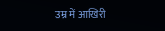उम्र में आखिरी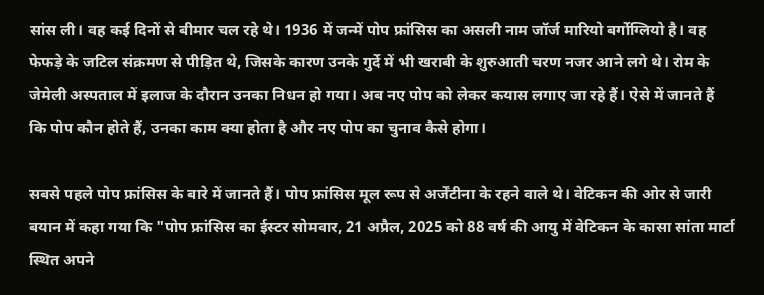सांस ली। वह कई दिनों से बीमार चल रहे थे। 1936 में जन्में पोप फ्रांसिस का असली नाम जॉर्ज मारियो बर्गोग्लियो है। वह फेफड़े के जटिल संक्रमण से पीड़ित थे, जिसके कारण उनके गुर्दे में भी खराबी के शुरुआती चरण नजर आने लगे थे। रोम के जेमेली अस्पताल में इलाज के दौरान उनका निधन हो गया। अब नए पोप को लेकर कयास लगाए जा रहे हैं। ऐसे में जानते हैं कि पोप कौन होते हैं, उनका काम क्या होता है और नए पोप का चुनाव कैसे होगा।

सबसे पहले पोप फ्रांसिस के बारे में जानते हैं। पोप फ्रांसिस मूल रूप से अर्जेंटीना के रहने वाले थे। वेटिकन की ओर से जारी बयान में कहा गया कि "पोप फ्रांसिस का ईस्टर सोमवार, 21 अप्रैल, 2025 को 88 वर्ष की आयु में वेटिकन के कासा सांता मार्टा स्थित अपने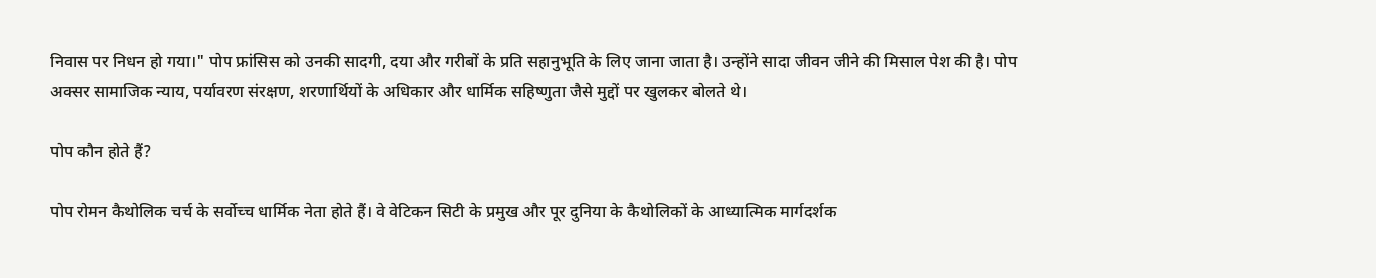निवास पर निधन हो गया।" पोप फ्रांसिस को उनकी सादगी, दया और गरीबों के प्रति सहानुभूति के लिए जाना जाता है। उन्होंने सादा जीवन जीने की मिसाल पेश की है। पोप अक्सर सामाजिक न्याय, पर्यावरण संरक्षण, शरणार्थियों के अधिकार और धार्मिक सहिष्णुता जैसे मुद्दों पर खुलकर बोलते थे।

पोप कौन होते हैं?

पोप रोमन कैथोलिक चर्च के सर्वोच्च धार्मिक नेता होते हैं। वे वेटिकन सिटी के प्रमुख और पूर दुनिया के कैथोलिकों के आध्यात्मिक मार्गदर्शक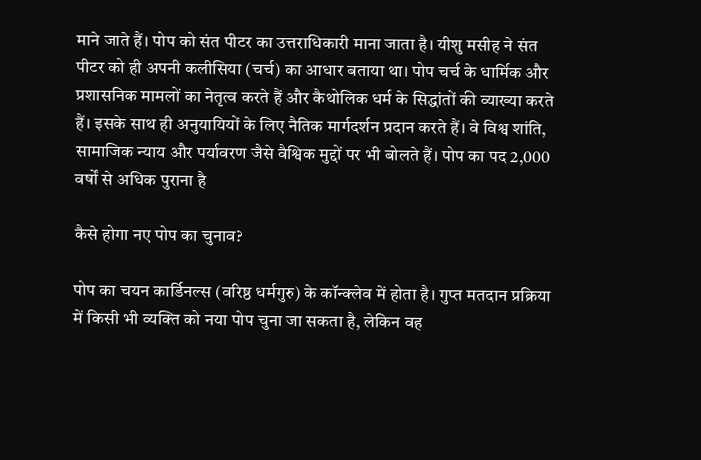माने जाते हैं। पोप को संत पीटर का उत्तराधिकारी माना जाता है। यीशु मसीह ने संत पीटर को ही अपनी कलीसिया (चर्च) का आधार बताया था। पोप चर्च के धार्मिक और प्रशासनिक मामलों का नेतृत्व करते हैं और कैथोलिक धर्म के सिद्धांतों की व्याख्या करते हैं। इसके साथ ही अनुयायियों के लिए नैतिक मार्गदर्शन प्रदान करते हैं। वे विश्व शांति, सामाजिक न्याय और पर्यावरण जैसे वैश्विक मुद्दों पर भी बोलते हैं। पोप का पद 2,000 वर्षों से अधिक पुराना है

कैसे होगा नए पोप का चुनाव?

पोप का चयन कार्डिनल्स (वरिष्ठ धर्मगुरु) के कॉन्क्लेव में होता है। गुप्त मतदान प्रक्रिया में किसी भी व्यक्ति को नया पोप चुना जा सकता है, लेकिन वह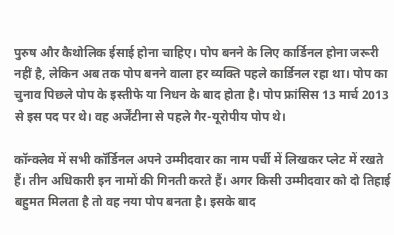पुरुष और कैथोलिक ईसाई होना चाहिए। पोप बनने के लिए कार्डिनल होना जरूरी नहीं है, लेकिन अब तक पोप बनने वाला हर व्यक्ति पहले कार्डिनल रहा था। पोप का चुनाव पिछले पोप के इस्तीफे या निधन के बाद होता है। पोप फ्रांसिस 13 मार्च 2013 से इस पद पर थे। वह अर्जेंटीना से पहले गैर-यूरोपीय पोप थे।

कॉन्क्लेव में सभी कॉर्डिनल अपने उम्मीदवार का नाम पर्ची में लिखकर प्लेट में रखते हैं। तीन अधिकारी इन नामों की गिनती करते हैं। अगर किसी उम्मीदवार को दो तिहाई बहुमत मिलता है तो वह नया पोप बनता है। इसके बाद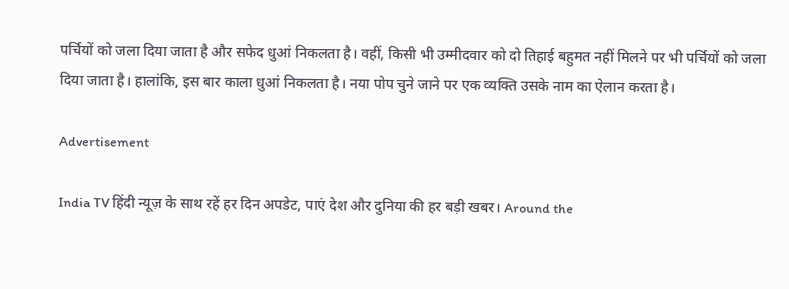पर्चियों को जला दिया जाता है और सफेद धुआं निकलता है। वहीं, किसी भी उम्मीदवार को दो तिहाई बहुमत नहीं मिलने पर भी पर्चियों को जला दिया जाता है। हालांकि, इस बार काला धुआं निकलता है। नया पोप चुने जाने पर एक व्यक्ति उसके नाम का ऐलान करता है।

Advertisement

India TV हिंदी न्यूज़ के साथ रहें हर दिन अपडेट, पाएं देश और दुनिया की हर बड़ी खबर। Around the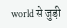world से जुड़ी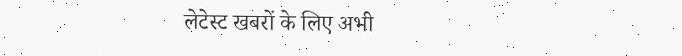लेटेस्ट खबरों के लिए अभी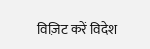विज़िट करें विदेश